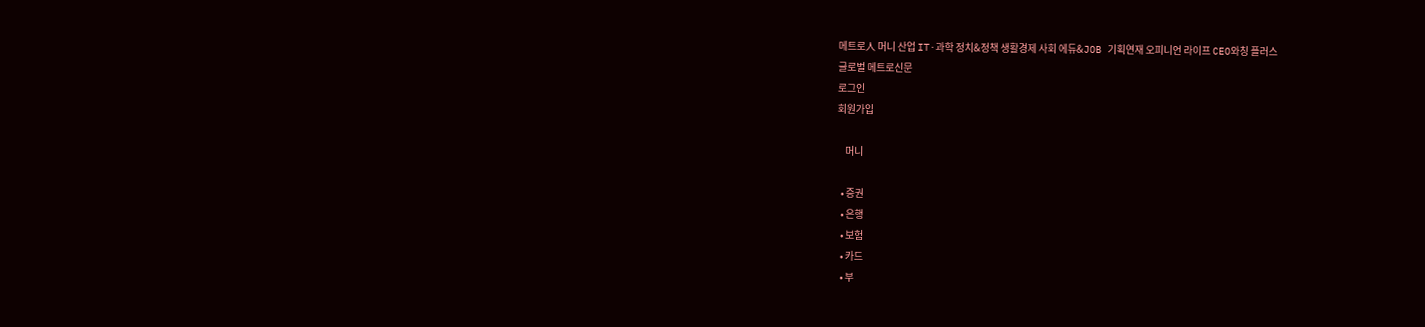메트로人 머니 산업 IT·과학 정치&정책 생활경제 사회 에듀&JOB 기획연재 오피니언 라이프 CEO와칭 플러스
글로벌 메트로신문
로그인
회원가입

    머니

  • 증권
  • 은행
  • 보험
  • 카드
  • 부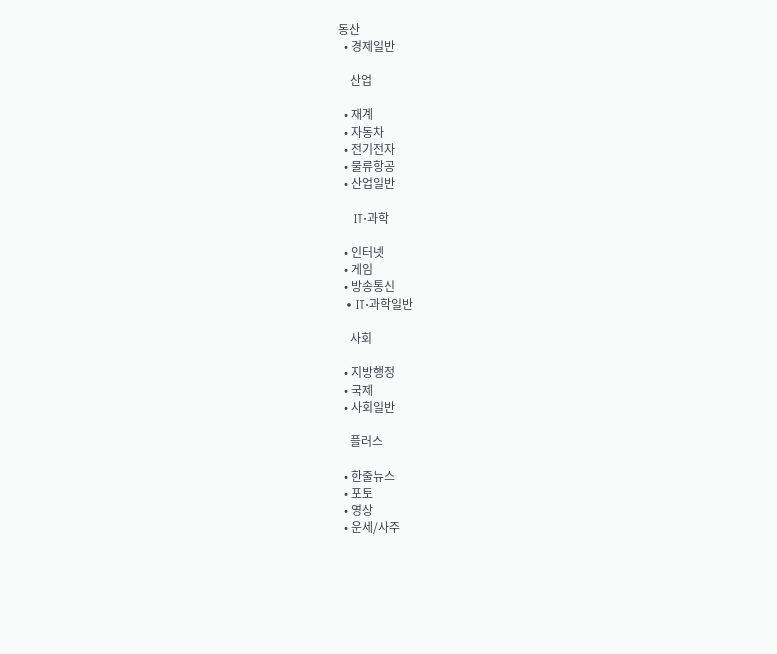동산
  • 경제일반

    산업

  • 재계
  • 자동차
  • 전기전자
  • 물류항공
  • 산업일반

    IT·과학

  • 인터넷
  • 게임
  • 방송통신
  • IT·과학일반

    사회

  • 지방행정
  • 국제
  • 사회일반

    플러스

  • 한줄뉴스
  • 포토
  • 영상
  • 운세/사주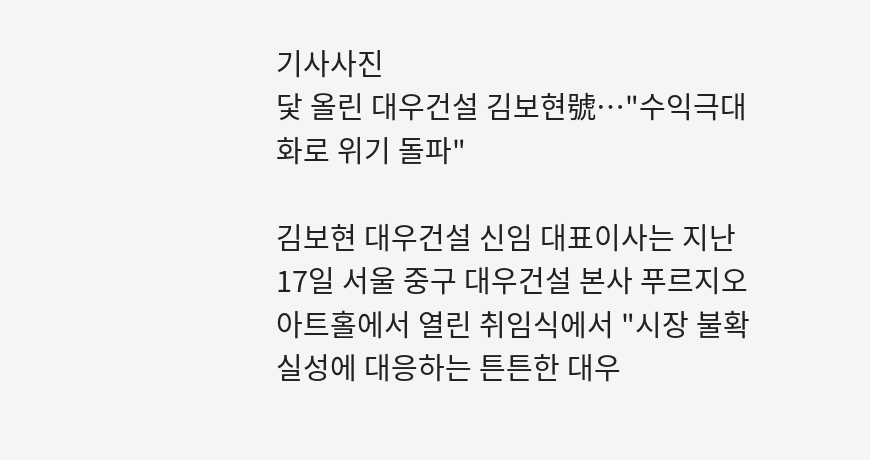기사사진
닻 올린 대우건설 김보현號…"수익극대화로 위기 돌파"

김보현 대우건설 신임 대표이사는 지난 17일 서울 중구 대우건설 본사 푸르지오 아트홀에서 열린 취임식에서 "시장 불확실성에 대응하는 튼튼한 대우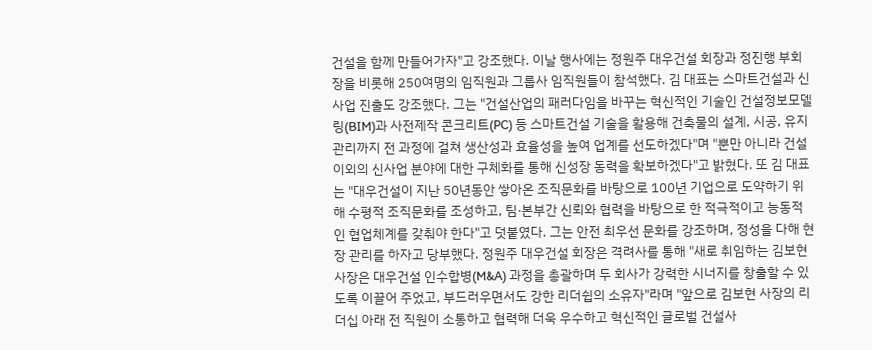건설을 함께 만들어가자"고 강조했다. 이날 행사에는 정원주 대우건설 회장과 정진행 부회장을 비롯해 250여명의 임직원과 그룹사 임직원들이 참석했다. 김 대표는 스마트건설과 신사업 진출도 강조했다. 그는 "건설산업의 패러다임을 바꾸는 혁신적인 기술인 건설정보모델링(BIM)과 사전제작 콘크리트(PC) 등 스마트건설 기술을 활용해 건축물의 설계, 시공, 유지관리까지 전 과정에 걸쳐 생산성과 효율성을 높여 업계를 선도하겠다"며 "뿐만 아니라 건설이외의 신사업 분야에 대한 구체화를 통해 신성장 동력을 확보하겠다"고 밝혔다. 또 김 대표는 "대우건설이 지난 50년동안 쌓아온 조직문화를 바탕으로 100년 기업으로 도약하기 위해 수평적 조직문화를 조성하고, 팀·본부간 신뢰와 협력을 바탕으로 한 적극적이고 능동적인 협업체계를 갖춰야 한다"고 덧붙였다. 그는 안전 최우선 문화를 강조하며, 정성을 다해 현장 관리를 하자고 당부했다. 정원주 대우건설 회장은 격려사를 통해 "새로 취임하는 김보현 사장은 대우건설 인수합병(M&A) 과정을 총괄하며 두 회사가 강력한 시너지를 창출할 수 있도록 이끌어 주었고, 부드러우면서도 강한 리더쉽의 소유자"라며 "앞으로 김보현 사장의 리더십 아래 전 직원이 소통하고 협력해 더욱 우수하고 혁신적인 글로벌 건설사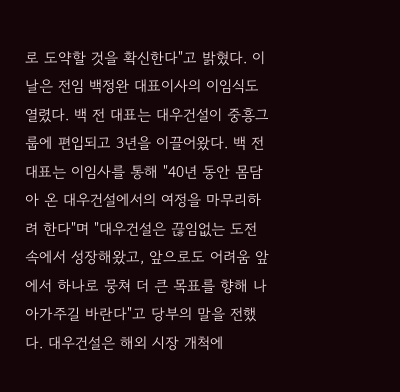로 도약할 것을 확신한다"고 밝혔다. 이날은 전임 백정완 대표이사의 이임식도 열렸다. 백 전 대표는 대우건설이 중흥그룹에 편입되고 3년을 이끌어왔다. 백 전 대표는 이임사를 통해 "40년 동안 몸담아 온 대우건설에서의 여정을 마무리하려 한다"며 "대우건설은 끊임없는 도전 속에서 성장해왔고, 앞으로도 어려움 앞에서 하나로 뭉쳐 더 큰 목표를 향해 나아가주길 바란다"고 당부의 말을 전했다. 대우건설은 해외 시장 개척에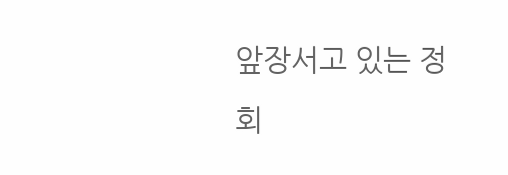앞장서고 있는 정 회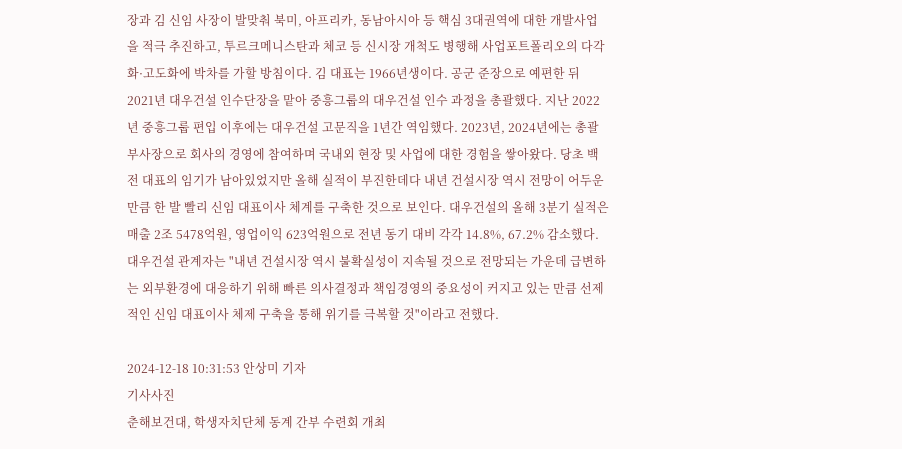장과 김 신임 사장이 발맞춰 북미, 아프리카, 동남아시아 등 핵심 3대권역에 대한 개발사업을 적극 추진하고, 투르크메니스탄과 체코 등 신시장 개척도 병행해 사업포트폴리오의 다각화·고도화에 박차를 가할 방침이다. 김 대표는 1966년생이다. 공군 준장으로 예편한 뒤 2021년 대우건설 인수단장을 맡아 중흥그룹의 대우건설 인수 과정을 총괄했다. 지난 2022년 중흥그룹 편입 이후에는 대우건설 고문직을 1년간 역임했다. 2023년, 2024년에는 총괄부사장으로 회사의 경영에 참여하며 국내외 현장 및 사업에 대한 경험을 쌓아왔다. 당초 백 전 대표의 임기가 남아있었지만 올해 실적이 부진한데다 내년 건설시장 역시 전망이 어두운만큼 한 발 빨리 신임 대표이사 체계를 구축한 것으로 보인다. 대우건설의 올해 3분기 실적은 매출 2조 5478억원, 영업이익 623억원으로 전년 동기 대비 각각 14.8%, 67.2% 감소했다. 대우건설 관계자는 "내년 건설시장 역시 불확실성이 지속될 것으로 전망되는 가운데 급변하는 외부환경에 대응하기 위해 빠른 의사결정과 책임경영의 중요성이 커지고 있는 만큼 선제적인 신임 대표이사 체제 구축을 통해 위기를 극복할 것"이라고 전했다.

2024-12-18 10:31:53 안상미 기자
기사사진
춘해보건대, 학생자치단체 동계 간부 수련회 개최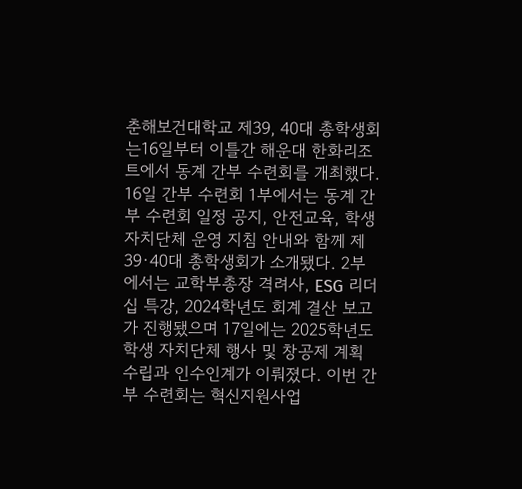춘해보건대학교 제39, 40대 총학생회는16일부터 이틀간 해운대 한화리조트에서 동계 간부 수련회를 개최했다. 16일 간부 수련회 1부에서는 동계 간부 수련회 일정 공지, 안전교육, 학생자치단체 운영 지침 안내와 함께 제39·40대 총학생회가 소개됐다. 2부에서는 교학부총장 격려사, ESG 리더십 특강, 2024학년도 회계 결산 보고가 진행됐으며 17일에는 2025학년도 학생 자치단체 행사 및 창공제 계획 수립과 인수인계가 이뤄졌다. 이번 간부 수련회는 혁신지원사업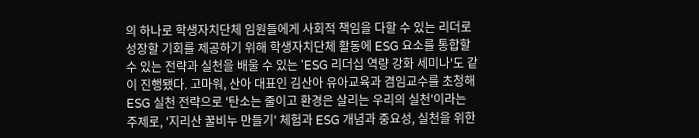의 하나로 학생자치단체 임원들에게 사회적 책임을 다할 수 있는 리더로 성장할 기회를 제공하기 위해 학생자치단체 활동에 ESG 요소를 통합할 수 있는 전략과 실천을 배울 수 있는 'ESG 리더십 역량 강화 세미나'도 같이 진행됐다. 고마워, 산아 대표인 김산아 유아교육과 겸임교수를 초청해 ESG 실천 전략으로 '탄소는 줄이고 환경은 살리는 우리의 실천'이라는 주제로, '지리산 꿀비누 만들기' 체험과 ESG 개념과 중요성, 실천을 위한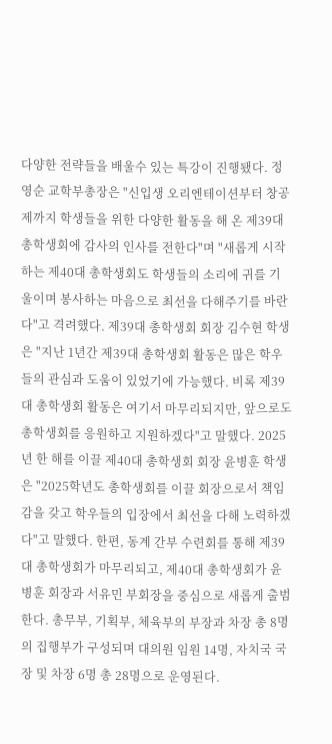다양한 전략들을 배울수 있는 특강이 진행됐다. 정영순 교학부총장은 "신입생 오리엔테이션부터 창공제까지 학생들을 위한 다양한 활동을 해 온 제39대 총학생회에 감사의 인사를 전한다"며 "새롭게 시작하는 제40대 총학생회도 학생들의 소리에 귀를 기울이며 봉사하는 마음으로 최선을 다해주기를 바란다"고 격려했다. 제39대 총학생회 회장 김수현 학생은 "지난 1년간 제39대 총학생회 활동은 많은 학우들의 관심과 도움이 있었기에 가능했다. 비록 제39대 총학생회 활동은 여기서 마무리되지만, 앞으로도 총학생회를 응원하고 지원하겠다"고 말했다. 2025년 한 해를 이끌 제40대 총학생회 회장 윤병훈 학생은 "2025학년도 총학생회를 이끌 회장으로서 책임감을 갖고 학우들의 입장에서 최선을 다해 노력하겠다"고 말했다. 한편, 동계 간부 수련회를 통해 제39대 총학생회가 마무리되고, 제40대 총학생회가 윤병훈 회장과 서유민 부회장을 중심으로 새롭게 출범한다. 총무부, 기획부, 체육부의 부장과 차장 총 8명의 집행부가 구성되며 대의원 임원 14명, 자치국 국장 및 차장 6명 총 28명으로 운영된다.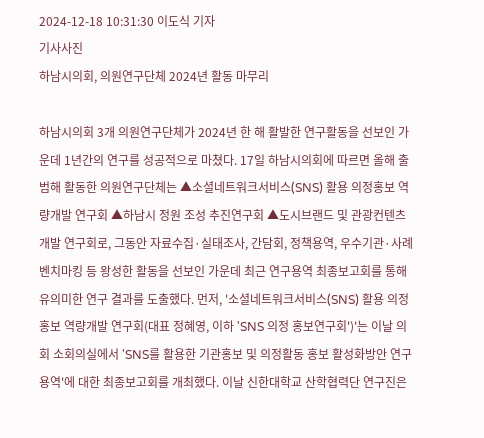2024-12-18 10:31:30 이도식 기자
기사사진
하남시의회, 의원연구단체 2024년 활동 마무리

하남시의회 3개 의원연구단체가 2024년 한 해 활발한 연구활동을 선보인 가운데 1년간의 연구를 성공적으로 마쳤다. 17일 하남시의회에 따르면 올해 출범해 활동한 의원연구단체는 ▲소셜네트워크서비스(SNS) 활용 의정홍보 역량개발 연구회 ▲하남시 정원 조성 추진연구회 ▲도시브랜드 및 관광컨텐츠 개발 연구회로, 그동안 자료수집·실태조사, 간담회, 정책용역, 우수기관·사례 벤치마킹 등 왕성한 활동을 선보인 가운데 최근 연구용역 최종보고회를 통해 유의미한 연구 결과를 도출했다. 먼저, '소셜네트워크서비스(SNS) 활용 의정홍보 역량개발 연구회(대표 정혜영, 이하 'SNS 의정 홍보연구회')'는 이날 의회 소회의실에서 'SNS를 활용한 기관홍보 및 의정활동 홍보 활성화방안 연구용역'에 대한 최종보고회를 개최했다. 이날 신한대학교 산학협력단 연구진은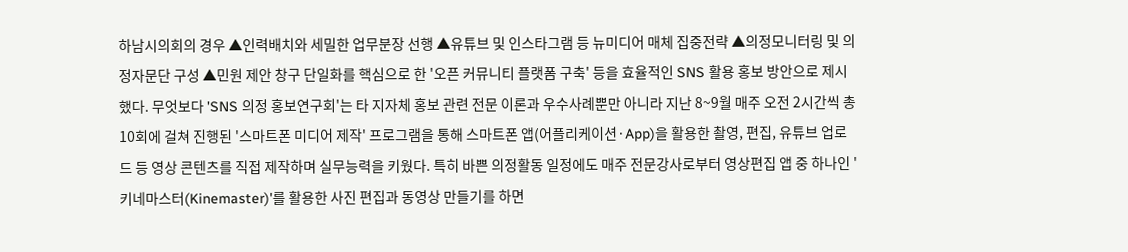하남시의회의 경우 ▲인력배치와 세밀한 업무분장 선행 ▲유튜브 및 인스타그램 등 뉴미디어 매체 집중전략 ▲의정모니터링 및 의정자문단 구성 ▲민원 제안 창구 단일화를 핵심으로 한 '오픈 커뮤니티 플랫폼 구축' 등을 효율적인 SNS 활용 홍보 방안으로 제시했다. 무엇보다 'SNS 의정 홍보연구회'는 타 지자체 홍보 관련 전문 이론과 우수사례뿐만 아니라 지난 8~9월 매주 오전 2시간씩 총 10회에 걸쳐 진행된 '스마트폰 미디어 제작' 프로그램을 통해 스마트폰 앱(어플리케이션·App)을 활용한 촬영, 편집, 유튜브 업로드 등 영상 콘텐츠를 직접 제작하며 실무능력을 키웠다. 특히 바쁜 의정활동 일정에도 매주 전문강사로부터 영상편집 앱 중 하나인 '키네마스터(Kinemaster)'를 활용한 사진 편집과 동영상 만들기를 하면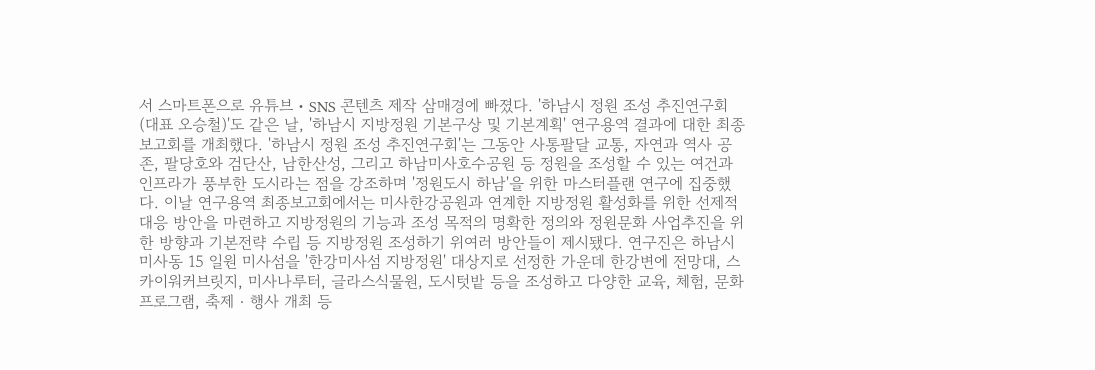서 스마트폰으로 유튜브・SNS 콘텐츠 제작 삼매경에 빠졌다. '하남시 정원 조성 추진연구회(대표 오승철)'도 같은 날, '하남시 지방정원 기본구상 및 기본계획' 연구용역 결과에 대한 최종보고회를 개최했다. '하남시 정원 조성 추진연구회'는 그동안 사통팔달 교통, 자연과 역사 공존, 팔당호와 검단산, 남한산성, 그리고 하남미사호수공원 등 정원을 조성할 수 있는 여건과 인프라가 풍부한 도시라는 점을 강조하며 '정원도시 하남'을 위한 마스터플랜 연구에 집중했다. 이날 연구용역 최종보고회에서는 미사한강공원과 연계한 지방정원 활성화를 위한 선제적 대응 방안을 마련하고 지방정원의 기능과 조성 목적의 명확한 정의와 정원문화 사업추진을 위한 방향과 기본전략 수립 등 지방정원 조성하기 위여러 방안들이 제시됐다. 연구진은 하남시 미사동 15 일원 미사섬을 '한강미사섬 지방정원' 대상지로 선정한 가운데 한강변에 전망대, 스카이워커브릿지, 미사나루터, 글라스식물원, 도시텃밭 등을 조성하고 다양한 교육, 체험, 문화프로그램, 축제‧행사 개최 등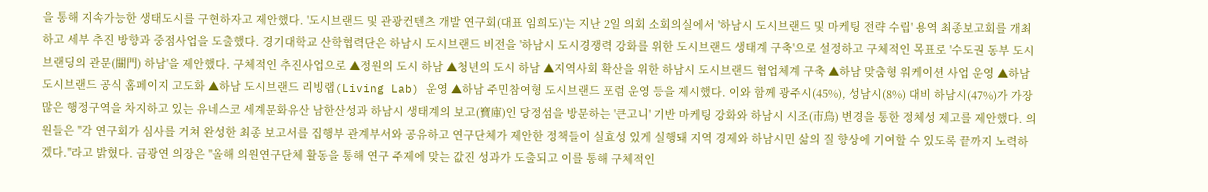을 통해 지속가능한 생태도시를 구현하자고 제안했다. '도시브랜드 및 관광컨텐츠 개발 연구회(대표 임희도)'는 지난 2일 의회 소회의실에서 '하남시 도시브랜드 및 마케팅 전략 수립' 용역 최종보고회를 개최하고 세부 추진 방향과 중점사업을 도출했다. 경기대학교 산학협력단은 하남시 도시브랜드 비전을 '하남시 도시경쟁력 강화를 위한 도시브랜드 생태계 구축'으로 설정하고 구체적인 목표로 '수도권 동부 도시브랜딩의 관문(關門) 하남'을 제안했다. 구체적인 추진사업으로 ▲정원의 도시 하남 ▲청년의 도시 하남 ▲지역사회 확산을 위한 하남시 도시브랜드 협업체계 구축 ▲하남 맞춤형 워케이션 사업 운영 ▲하남 도시브랜드 공식 홈페이지 고도화 ▲하남 도시브랜드 리빙랩(Living Lab) 운영 ▲하남 주민참여형 도시브랜드 포럼 운영 등을 제시했다. 이와 함께 광주시(45%), 성남시(8%) 대비 하남시(47%)가 가장 많은 행정구역을 차지하고 있는 유네스코 세계문화유산 남한산성과 하남시 생태계의 보고(寶庫)인 당정섬을 방문하는 '큰고니' 기반 마케팅 강화와 하남시 시조(市鳥) 변경을 통한 정체성 제고를 제안했다. 의원들은 "각 연구회가 심사를 거쳐 완성한 최종 보고서를 집행부 관계부서와 공유하고 연구단체가 제안한 정책들이 실효성 있게 실행돼 지역 경제와 하남시민 삶의 질 향상에 기여할 수 있도록 끝까지 노력하겠다."라고 밝혔다. 금광연 의장은 "올해 의원연구단체 활동을 통해 연구 주제에 맞는 값진 성과가 도출되고 이를 통해 구체적인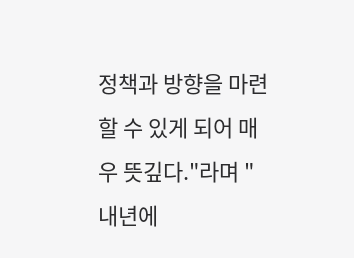정책과 방향을 마련할 수 있게 되어 매우 뜻깊다."라며 "내년에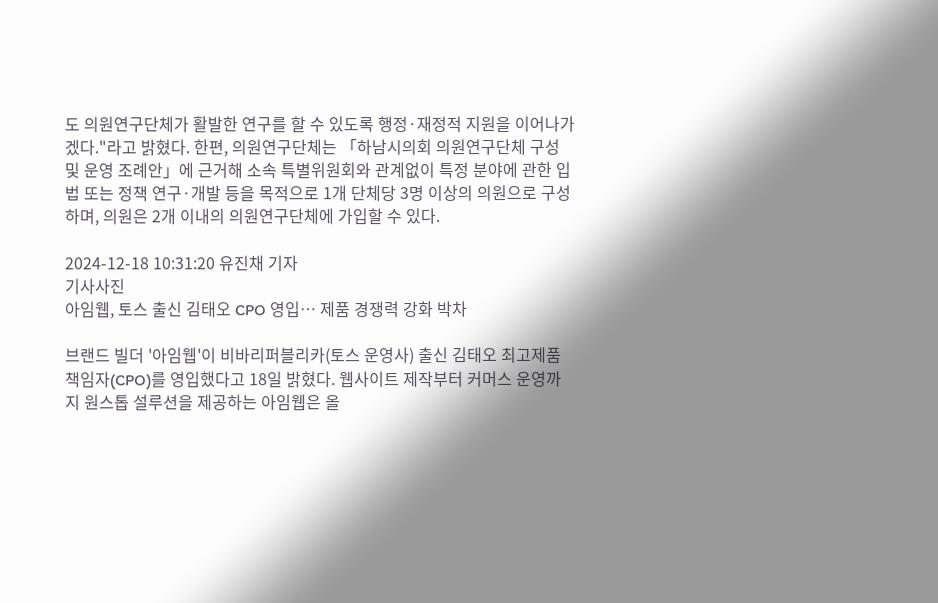도 의원연구단체가 활발한 연구를 할 수 있도록 행정·재정적 지원을 이어나가겠다."라고 밝혔다. 한편, 의원연구단체는 「하남시의회 의원연구단체 구성 및 운영 조례안」에 근거해 소속 특별위원회와 관계없이 특정 분야에 관한 입법 또는 정책 연구·개발 등을 목적으로 1개 단체당 3명 이상의 의원으로 구성하며, 의원은 2개 이내의 의원연구단체에 가입할 수 있다.

2024-12-18 10:31:20 유진채 기자
기사사진
아임웹, 토스 출신 김태오 CPO 영입… 제품 경쟁력 강화 박차

브랜드 빌더 '아임웹'이 비바리퍼블리카(토스 운영사) 출신 김태오 최고제품책임자(CPO)를 영입했다고 18일 밝혔다. 웹사이트 제작부터 커머스 운영까지 원스톱 설루션을 제공하는 아임웹은 올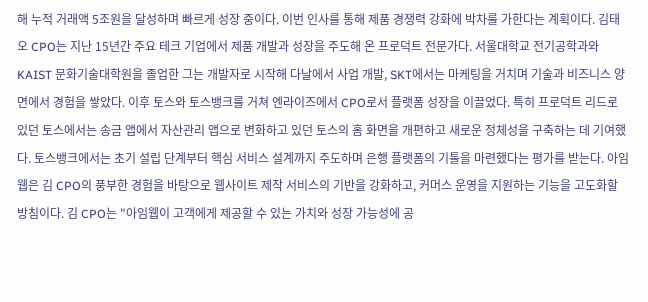해 누적 거래액 5조원을 달성하며 빠르게 성장 중이다. 이번 인사를 통해 제품 경쟁력 강화에 박차를 가한다는 계획이다. 김태오 CPO는 지난 15년간 주요 테크 기업에서 제품 개발과 성장을 주도해 온 프로덕트 전문가다. 서울대학교 전기공학과와 KAIST 문화기술대학원을 졸업한 그는 개발자로 시작해 다날에서 사업 개발, SKT에서는 마케팅을 거치며 기술과 비즈니스 양면에서 경험을 쌓았다. 이후 토스와 토스뱅크를 거쳐 엔라이즈에서 CPO로서 플랫폼 성장을 이끌었다. 특히 프로덕트 리드로 있던 토스에서는 송금 앱에서 자산관리 앱으로 변화하고 있던 토스의 홈 화면을 개편하고 새로운 정체성을 구축하는 데 기여했다. 토스뱅크에서는 초기 설립 단계부터 핵심 서비스 설계까지 주도하며 은행 플랫폼의 기틀을 마련했다는 평가를 받는다. 아임웹은 김 CPO의 풍부한 경험을 바탕으로 웹사이트 제작 서비스의 기반을 강화하고, 커머스 운영을 지원하는 기능을 고도화할 방침이다. 김 CPO는 "아임웹이 고객에게 제공할 수 있는 가치와 성장 가능성에 공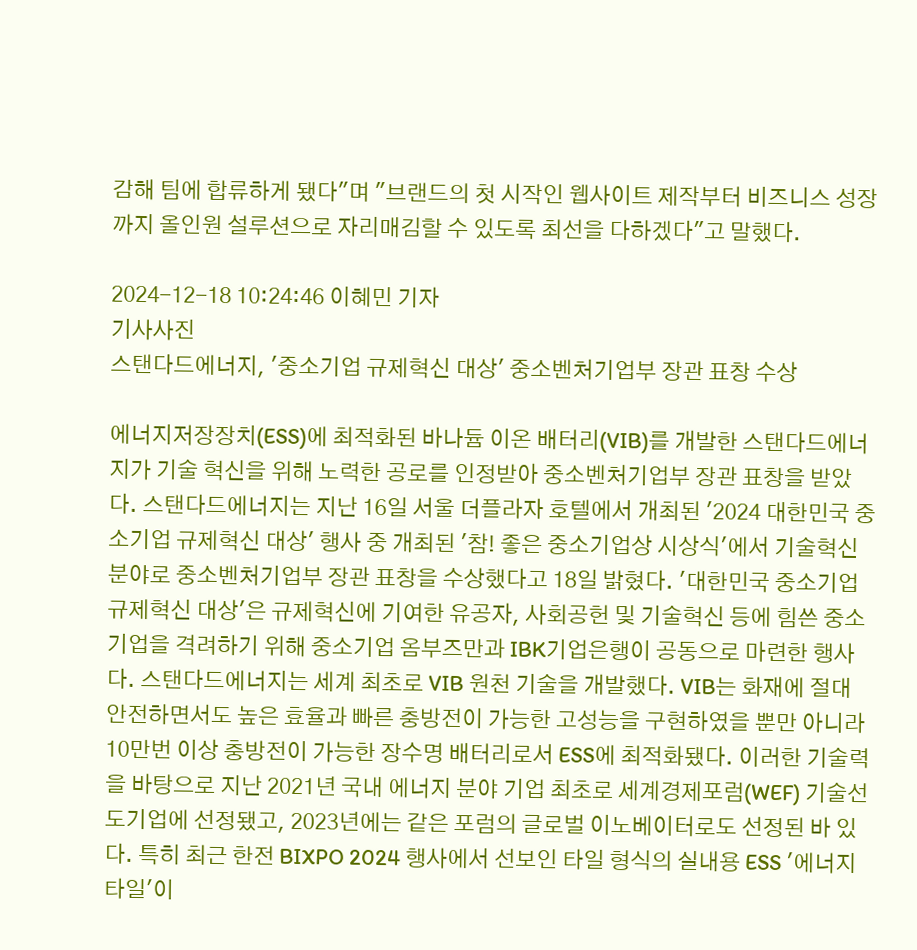감해 팀에 합류하게 됐다"며 "브랜드의 첫 시작인 웹사이트 제작부터 비즈니스 성장까지 올인원 설루션으로 자리매김할 수 있도록 최선을 다하겠다"고 말했다.

2024-12-18 10:24:46 이혜민 기자
기사사진
스탠다드에너지, '중소기업 규제혁신 대상' 중소벤처기업부 장관 표창 수상

에너지저장장치(ESS)에 최적화된 바나듐 이온 배터리(VIB)를 개발한 스탠다드에너지가 기술 혁신을 위해 노력한 공로를 인정받아 중소벤처기업부 장관 표창을 받았다. 스탠다드에너지는 지난 16일 서울 더플라자 호텔에서 개최된 '2024 대한민국 중소기업 규제혁신 대상' 행사 중 개최된 '참! 좋은 중소기업상 시상식'에서 기술혁신 분야로 중소벤처기업부 장관 표창을 수상했다고 18일 밝혔다. '대한민국 중소기업 규제혁신 대상'은 규제혁신에 기여한 유공자, 사회공헌 및 기술혁신 등에 힘쓴 중소기업을 격려하기 위해 중소기업 옴부즈만과 IBK기업은행이 공동으로 마련한 행사다. 스탠다드에너지는 세계 최초로 VIB 원천 기술을 개발했다. VIB는 화재에 절대 안전하면서도 높은 효율과 빠른 충방전이 가능한 고성능을 구현하였을 뿐만 아니라 10만번 이상 충방전이 가능한 장수명 배터리로서 ESS에 최적화됐다. 이러한 기술력을 바탕으로 지난 2021년 국내 에너지 분야 기업 최초로 세계경제포럼(WEF) 기술선도기업에 선정됐고, 2023년에는 같은 포럼의 글로벌 이노베이터로도 선정된 바 있다. 특히 최근 한전 BIXPO 2024 행사에서 선보인 타일 형식의 실내용 ESS '에너지 타일'이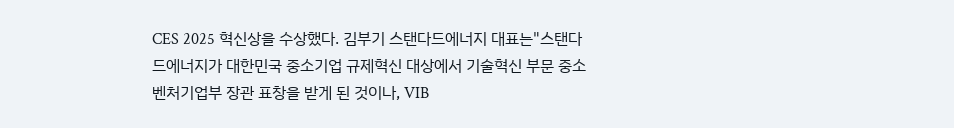CES 2025 혁신상을 수상했다. 김부기 스탠다드에너지 대표는"스탠다드에너지가 대한민국 중소기업 규제혁신 대상에서 기술혁신 부문 중소벤처기업부 장관 표창을 받게 된 것이나, VIB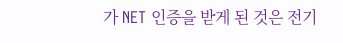가 NET 인증을 받게 된 것은 전기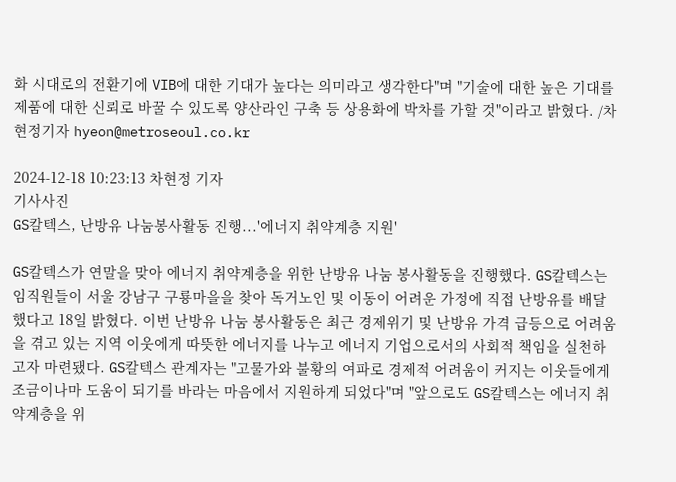화 시대로의 전환기에 VIB에 대한 기대가 높다는 의미라고 생각한다"며 "기술에 대한 높은 기대를 제품에 대한 신뢰로 바꿀 수 있도록 양산라인 구축 등 상용화에 박차를 가할 것"이라고 밝혔다. /차현정기자 hyeon@metroseoul.co.kr

2024-12-18 10:23:13 차현정 기자
기사사진
GS칼텍스, 난방유 나눔봉사활동 진행...'에너지 취약계층 지원'

GS칼텍스가 연말을 맞아 에너지 취약계층을 위한 난방유 나눔 봉사활동을 진행했다. GS칼텍스는 임직원들이 서울 강남구 구룡마을을 찾아 독거노인 및 이동이 어려운 가정에 직접 난방유를 배달했다고 18일 밝혔다. 이번 난방유 나눔 봉사활동은 최근 경제위기 및 난방유 가격 급등으로 어려움을 겪고 있는 지역 이웃에게 따뜻한 에너지를 나누고 에너지 기업으로서의 사회적 책임을 실천하고자 마련됐다. GS칼텍스 관계자는 "고물가와 불황의 여파로 경제적 어려움이 커지는 이웃들에게 조금이나마 도움이 되기를 바라는 마음에서 지원하게 되었다"며 "앞으로도 GS칼텍스는 에너지 취약계층을 위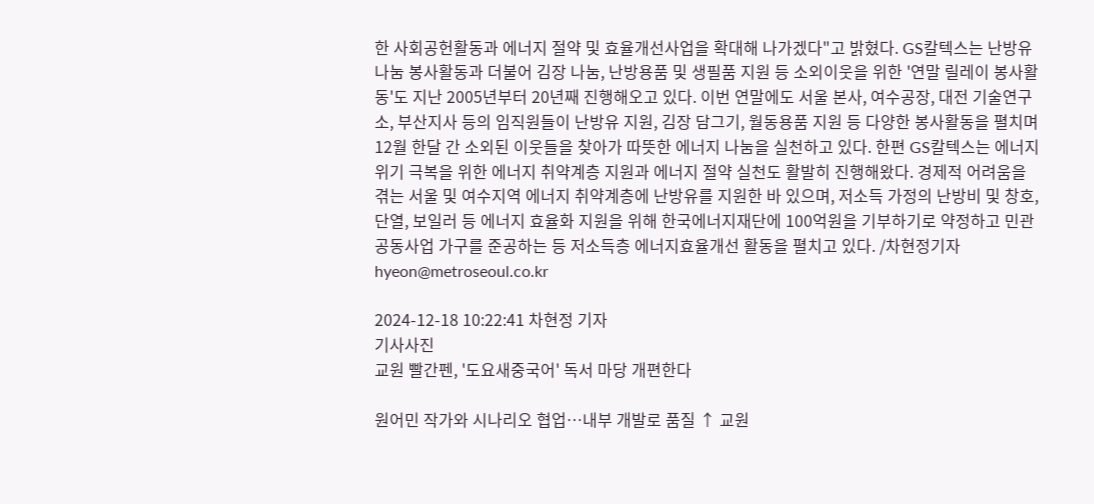한 사회공헌활동과 에너지 절약 및 효율개선사업을 확대해 나가겠다"고 밝혔다. GS칼텍스는 난방유 나눔 봉사활동과 더불어 김장 나눔, 난방용품 및 생필품 지원 등 소외이웃을 위한 '연말 릴레이 봉사활동'도 지난 2005년부터 20년째 진행해오고 있다. 이번 연말에도 서울 본사, 여수공장, 대전 기술연구소, 부산지사 등의 임직원들이 난방유 지원, 김장 담그기, 월동용품 지원 등 다양한 봉사활동을 펼치며 12월 한달 간 소외된 이웃들을 찾아가 따뜻한 에너지 나눔을 실천하고 있다. 한편 GS칼텍스는 에너지 위기 극복을 위한 에너지 취약계층 지원과 에너지 절약 실천도 활발히 진행해왔다. 경제적 어려움을 겪는 서울 및 여수지역 에너지 취약계층에 난방유를 지원한 바 있으며, 저소득 가정의 난방비 및 창호, 단열, 보일러 등 에너지 효율화 지원을 위해 한국에너지재단에 100억원을 기부하기로 약정하고 민관공동사업 가구를 준공하는 등 저소득층 에너지효율개선 활동을 펼치고 있다. /차현정기자 hyeon@metroseoul.co.kr

2024-12-18 10:22:41 차현정 기자
기사사진
교원 빨간펜, '도요새중국어' 독서 마당 개편한다

원어민 작가와 시나리오 협업…내부 개발로 품질 ↑ 교원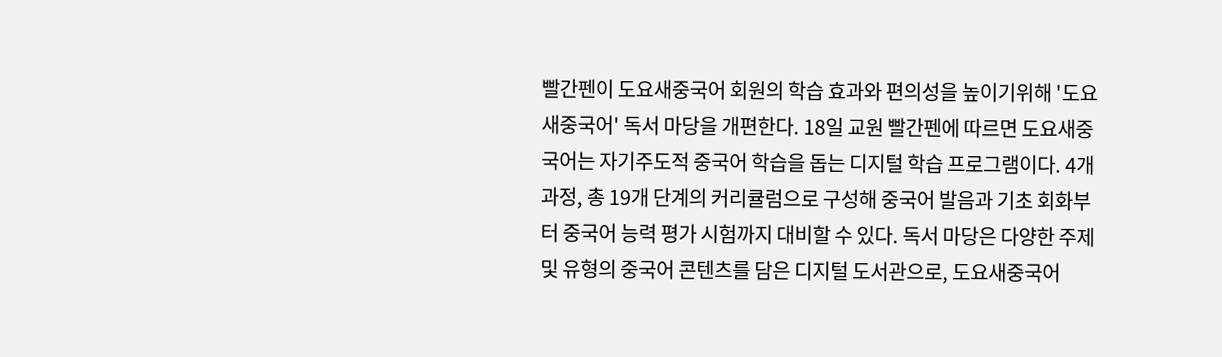빨간펜이 도요새중국어 회원의 학습 효과와 편의성을 높이기위해 '도요새중국어' 독서 마당을 개편한다. 18일 교원 빨간펜에 따르면 도요새중국어는 자기주도적 중국어 학습을 돕는 디지털 학습 프로그램이다. 4개 과정, 총 19개 단계의 커리큘럼으로 구성해 중국어 발음과 기초 회화부터 중국어 능력 평가 시험까지 대비할 수 있다. 독서 마당은 다양한 주제 및 유형의 중국어 콘텐츠를 담은 디지털 도서관으로, 도요새중국어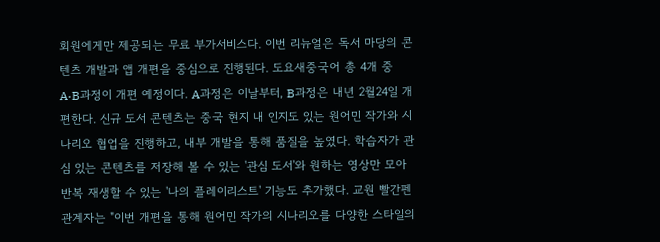회원에게만 제공되는 무료 부가서비스다. 이번 리뉴얼은 독서 마당의 콘텐츠 개발과 앱 개편을 중심으로 진행된다. 도요새중국어 총 4개 중 A·B과정이 개편 예정이다. A과정은 이날부터, B과정은 내년 2월24일 개편한다. 신규 도서 콘텐츠는 중국 현지 내 인지도 있는 원어민 작가와 시나리오 협업을 진행하고, 내부 개발을 통해 품질을 높였다. 학습자가 관심 있는 콘텐츠를 저장해 볼 수 있는 '관심 도서'와 원하는 영상만 모아 반복 재생할 수 있는 '나의 플레이리스트' 기능도 추가했다. 교원 빨간펜 관계자는 "이번 개편을 통해 원어민 작가의 시나리오를 다양한 스타일의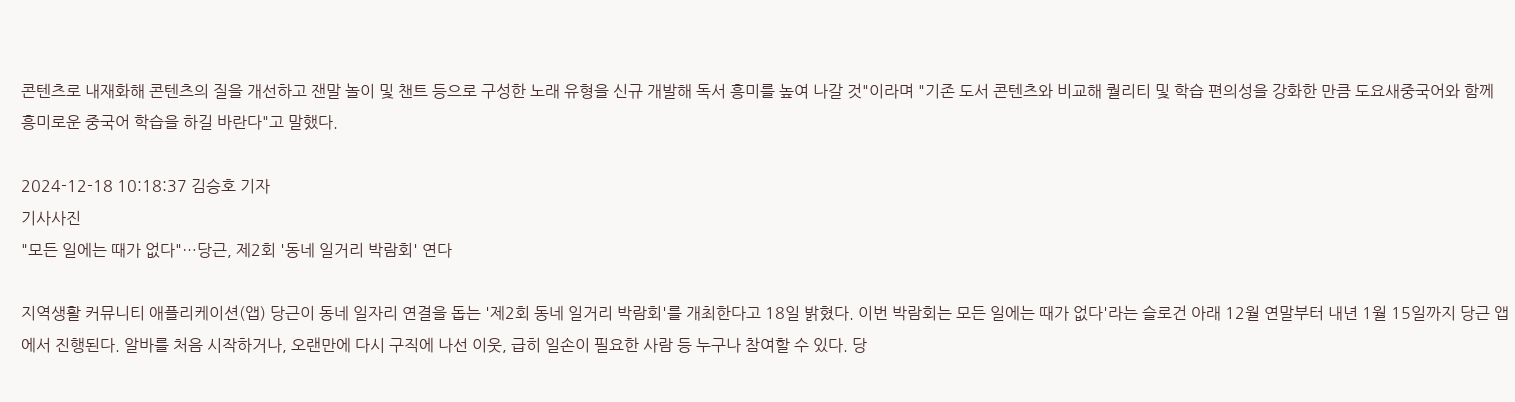콘텐츠로 내재화해 콘텐츠의 질을 개선하고 잰말 놀이 및 챈트 등으로 구성한 노래 유형을 신규 개발해 독서 흥미를 높여 나갈 것"이라며 "기존 도서 콘텐츠와 비교해 퀄리티 및 학습 편의성을 강화한 만큼 도요새중국어와 함께 흥미로운 중국어 학습을 하길 바란다"고 말했다.

2024-12-18 10:18:37 김승호 기자
기사사진
"모든 일에는 때가 없다"…당근, 제2회 '동네 일거리 박람회' 연다

지역생활 커뮤니티 애플리케이션(앱) 당근이 동네 일자리 연결을 돕는 '제2회 동네 일거리 박람회'를 개최한다고 18일 밝혔다. 이번 박람회는 모든 일에는 때가 없다'라는 슬로건 아래 12월 연말부터 내년 1월 15일까지 당근 앱에서 진행된다. 알바를 처음 시작하거나, 오랜만에 다시 구직에 나선 이웃, 급히 일손이 필요한 사람 등 누구나 참여할 수 있다. 당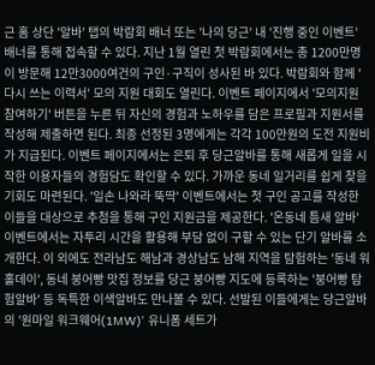근 홈 상단 '알바' 탭의 박람회 배너 또는 '나의 당근' 내 '진행 중인 이벤트' 배너를 통해 접속할 수 있다. 지난 1월 열린 첫 박람회에서는 총 1200만명이 방문해 12만3000여건의 구인·구직이 성사된 바 있다. 박람회와 함께 '다시 쓰는 이력서' 모의 지원 대회도 열린다. 이벤트 페이지에서 '모의지원 참여하기' 버튼을 누른 뒤 자신의 경험과 노하우를 담은 프로필과 지원서를 작성해 제출하면 된다. 최종 선정된 3명에게는 각각 100만원의 도전 지원비가 지급된다. 이벤트 페이지에서는 은퇴 후 당근알바를 통해 새롭게 일을 시작한 이용자들의 경험담도 확인할 수 있다. 가까운 동네 일거리를 쉽게 찾을 기회도 마련된다. '일손 나와라 뚝딱' 이벤트에서는 첫 구인 공고를 작성한 이들을 대상으로 추첨을 통해 구인 지원금을 제공한다. '온동네 틈새 알바' 이벤트에서는 자투리 시간을 활용해 부담 없이 구할 수 있는 단기 알바를 소개한다. 이 외에도 전라남도 해남과 경상남도 남해 지역을 탐험하는 '동네 워홀데이', 동네 붕어빵 맛집 정보를 당근 붕어빵 지도에 등록하는 '붕어빵 탐험알바' 등 독특한 이색알바도 만나볼 수 있다. 선발된 이들에게는 당근알바의 '원마일 워크웨어(1MW)' 유니폼 세트가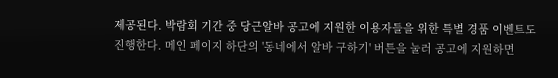제공된다. 박람회 기간 중 당근알바 공고에 지원한 이용자들을 위한 특별 경품 이벤트도 진행한다. 메인 페이지 하단의 '동네에서 알바 구하기' 버튼을 눌러 공고에 지원하면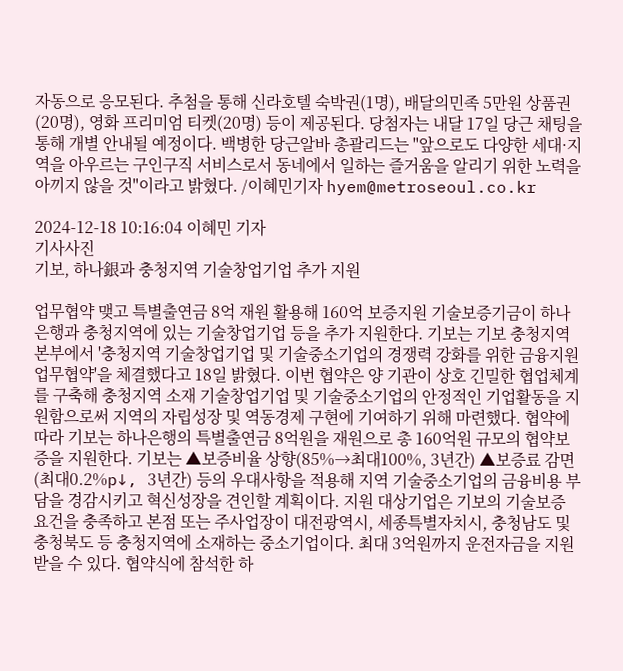자동으로 응모된다. 추첨을 통해 신라호텔 숙박권(1명), 배달의민족 5만원 상품권(20명), 영화 프리미엄 티켓(20명) 등이 제공된다. 당첨자는 내달 17일 당근 채팅을 통해 개별 안내될 예정이다. 백병한 당근알바 총괄리드는 "앞으로도 다양한 세대·지역을 아우르는 구인구직 서비스로서 동네에서 일하는 즐거움을 알리기 위한 노력을 아끼지 않을 것"이라고 밝혔다. /이혜민기자 hyem@metroseoul.co.kr

2024-12-18 10:16:04 이혜민 기자
기사사진
기보, 하나銀과 충청지역 기술창업기업 추가 지원

업무협약 맺고 특별출연금 8억 재원 활용해 160억 보증지원 기술보증기금이 하나은행과 충청지역에 있는 기술창업기업 등을 추가 지원한다. 기보는 기보 충청지역본부에서 '충청지역 기술창업기업 및 기술중소기업의 경쟁력 강화를 위한 금융지원 업무협약'을 체결했다고 18일 밝혔다. 이번 협약은 양 기관이 상호 긴밀한 협업체계를 구축해 충청지역 소재 기술창업기업 및 기술중소기업의 안정적인 기업활동을 지원함으로써 지역의 자립성장 및 역동경제 구현에 기여하기 위해 마련했다. 협약에 따라 기보는 하나은행의 특별출연금 8억원을 재원으로 총 160억원 규모의 협약보증을 지원한다. 기보는 ▲보증비율 상향(85%→최대100%, 3년간) ▲보증료 감면(최대0.2%p↓, 3년간) 등의 우대사항을 적용해 지역 기술중소기업의 금융비용 부담을 경감시키고 혁신성장을 견인할 계획이다. 지원 대상기업은 기보의 기술보증 요건을 충족하고 본점 또는 주사업장이 대전광역시, 세종특별자치시, 충청남도 및 충청북도 등 충청지역에 소재하는 중소기업이다. 최대 3억원까지 운전자금을 지원받을 수 있다. 협약식에 참석한 하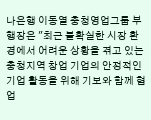나은행 이동열 충청영업그룹 부행장은 "최근 불확실한 시장 환경에서 어려운 상황을 겪고 있는 충청지역 창업 기업의 안정적인 기업 활동을 위해 기보와 함께 협업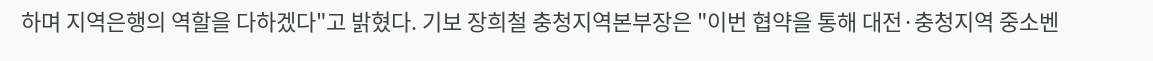하며 지역은행의 역할을 다하겠다"고 밝혔다. 기보 장희철 충청지역본부장은 "이번 협약을 통해 대전·충청지역 중소벤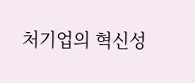처기업의 혁신성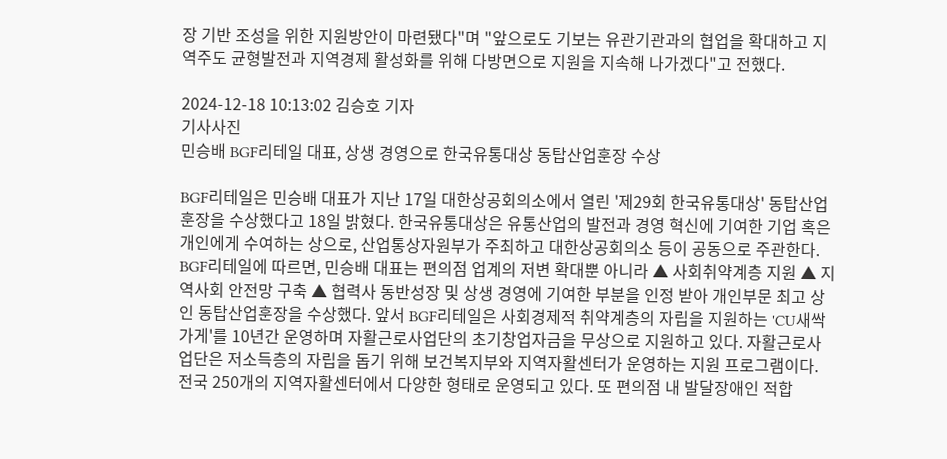장 기반 조성을 위한 지원방안이 마련됐다"며 "앞으로도 기보는 유관기관과의 협업을 확대하고 지역주도 균형발전과 지역경제 활성화를 위해 다방면으로 지원을 지속해 나가겠다"고 전했다.

2024-12-18 10:13:02 김승호 기자
기사사진
민승배 BGF리테일 대표, 상생 경영으로 한국유통대상 동탑산업훈장 수상

BGF리테일은 민승배 대표가 지난 17일 대한상공회의소에서 열린 '제29회 한국유통대상' 동탑산업훈장을 수상했다고 18일 밝혔다. 한국유통대상은 유통산업의 발전과 경영 혁신에 기여한 기업 혹은 개인에게 수여하는 상으로, 산업통상자원부가 주최하고 대한상공회의소 등이 공동으로 주관한다. BGF리테일에 따르면, 민승배 대표는 편의점 업계의 저변 확대뿐 아니라 ▲ 사회취약계층 지원 ▲ 지역사회 안전망 구축 ▲ 협력사 동반성장 및 상생 경영에 기여한 부분을 인정 받아 개인부문 최고 상인 동탑산업훈장을 수상했다. 앞서 BGF리테일은 사회경제적 취약계층의 자립을 지원하는 'CU새싹가게'를 10년간 운영하며 자활근로사업단의 초기창업자금을 무상으로 지원하고 있다. 자활근로사업단은 저소득층의 자립을 돕기 위해 보건복지부와 지역자활센터가 운영하는 지원 프로그램이다. 전국 250개의 지역자활센터에서 다양한 형태로 운영되고 있다. 또 편의점 내 발달장애인 적합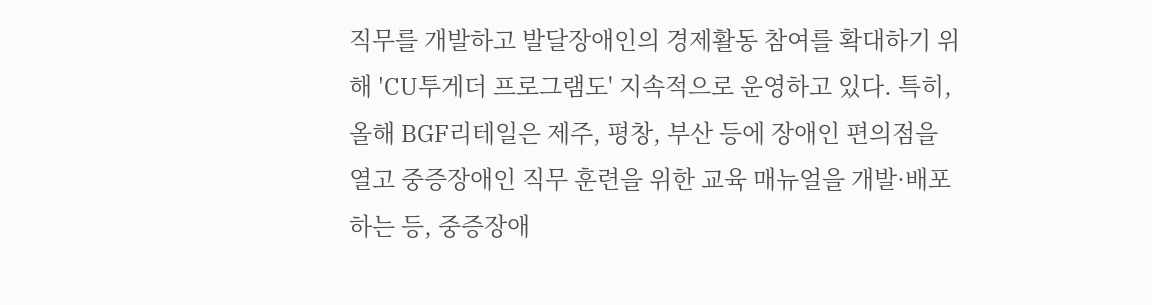직무를 개발하고 발달장애인의 경제활동 참여를 확대하기 위해 'CU투게더 프로그램도' 지속적으로 운영하고 있다. 특히, 올해 BGF리테일은 제주, 평창, 부산 등에 장애인 편의점을 열고 중증장애인 직무 훈련을 위한 교육 매뉴얼을 개발·배포하는 등, 중증장애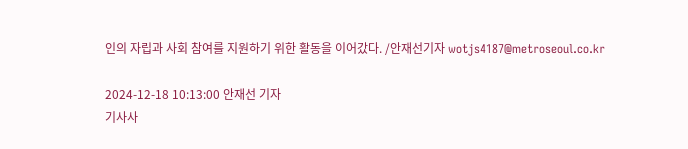인의 자립과 사회 참여를 지원하기 위한 활동을 이어갔다. /안재선기자 wotjs4187@metroseoul.co.kr

2024-12-18 10:13:00 안재선 기자
기사사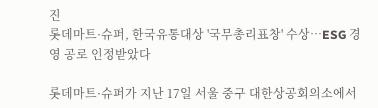진
롯데마트·슈퍼, 한국유통대상 '국무총리표창' 수상…ESG 경영 공로 인정받았다

롯데마트·슈퍼가 지난 17일 서울 중구 대한상공회의소에서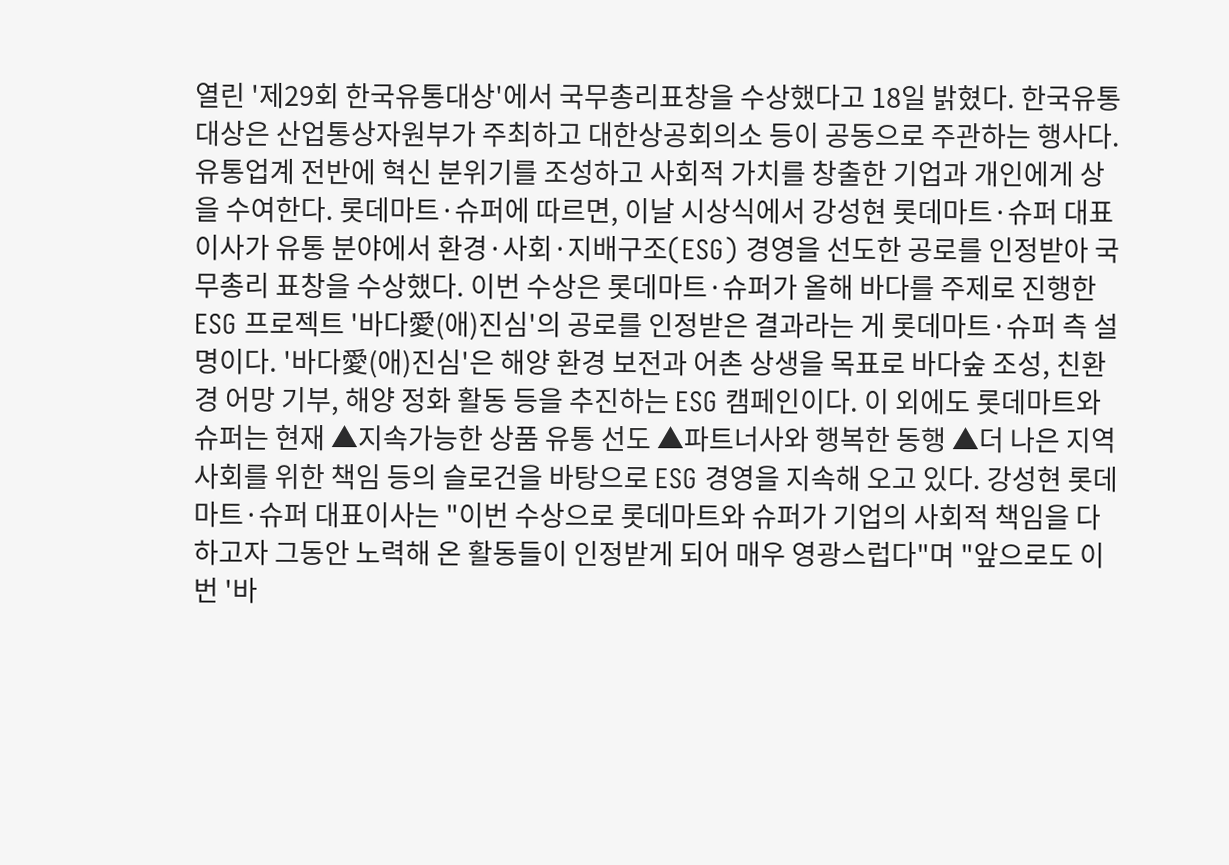열린 '제29회 한국유통대상'에서 국무총리표창을 수상했다고 18일 밝혔다. 한국유통대상은 산업통상자원부가 주최하고 대한상공회의소 등이 공동으로 주관하는 행사다. 유통업계 전반에 혁신 분위기를 조성하고 사회적 가치를 창출한 기업과 개인에게 상을 수여한다. 롯데마트·슈퍼에 따르면, 이날 시상식에서 강성현 롯데마트·슈퍼 대표이사가 유통 분야에서 환경·사회·지배구조(ESG) 경영을 선도한 공로를 인정받아 국무총리 표창을 수상했다. 이번 수상은 롯데마트·슈퍼가 올해 바다를 주제로 진행한 ESG 프로젝트 '바다愛(애)진심'의 공로를 인정받은 결과라는 게 롯데마트·슈퍼 측 설명이다. '바다愛(애)진심'은 해양 환경 보전과 어촌 상생을 목표로 바다숲 조성, 친환경 어망 기부, 해양 정화 활동 등을 추진하는 ESG 캠페인이다. 이 외에도 롯데마트와 슈퍼는 현재 ▲지속가능한 상품 유통 선도 ▲파트너사와 행복한 동행 ▲더 나은 지역사회를 위한 책임 등의 슬로건을 바탕으로 ESG 경영을 지속해 오고 있다. 강성현 롯데마트·슈퍼 대표이사는 "이번 수상으로 롯데마트와 슈퍼가 기업의 사회적 책임을 다하고자 그동안 노력해 온 활동들이 인정받게 되어 매우 영광스럽다"며 "앞으로도 이번 '바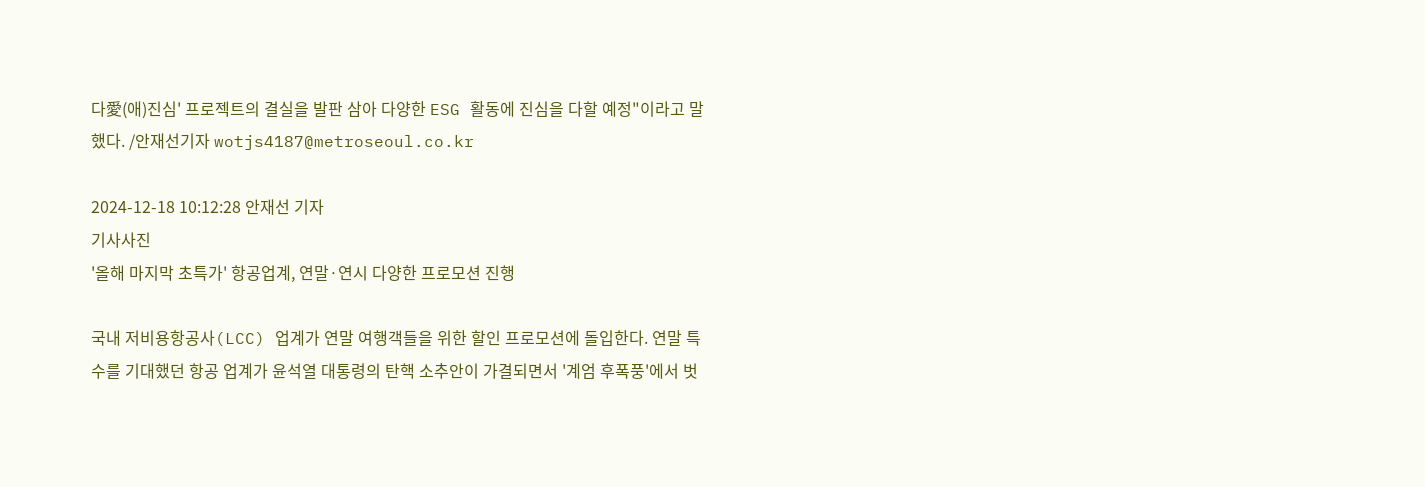다愛(애)진심' 프로젝트의 결실을 발판 삼아 다양한 ESG 활동에 진심을 다할 예정"이라고 말했다. /안재선기자 wotjs4187@metroseoul.co.kr

2024-12-18 10:12:28 안재선 기자
기사사진
'올해 마지막 초특가' 항공업계, 연말·연시 다양한 프로모션 진행

국내 저비용항공사(LCC) 업계가 연말 여행객들을 위한 할인 프로모션에 돌입한다. 연말 특수를 기대했던 항공 업계가 윤석열 대통령의 탄핵 소추안이 가결되면서 '계엄 후폭풍'에서 벗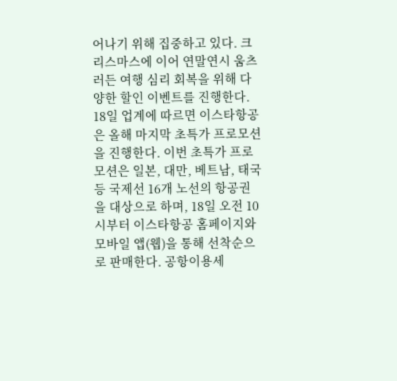어나기 위해 집중하고 있다. 크리스마스에 이어 연말연시 움츠러든 여행 심리 회복을 위해 다양한 할인 이벤트를 진행한다. 18일 업계에 따르면 이스타항공은 올해 마지막 초특가 프로모션을 진행한다. 이번 초특가 프로모션은 일본, 대만, 베트남, 태국 등 국제선 16개 노선의 항공권을 대상으로 하며, 18일 오전 10시부터 이스타항공 홈페이지와 모바일 앱(웹)을 통해 선착순으로 판매한다. 공항이용세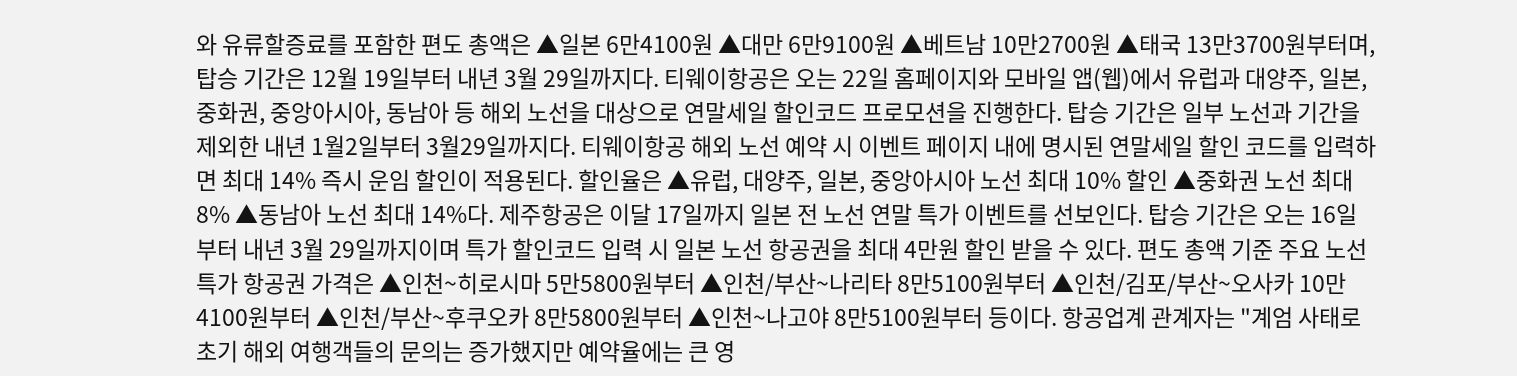와 유류할증료를 포함한 편도 총액은 ▲일본 6만4100원 ▲대만 6만9100원 ▲베트남 10만2700원 ▲태국 13만3700원부터며, 탑승 기간은 12월 19일부터 내년 3월 29일까지다. 티웨이항공은 오는 22일 홈페이지와 모바일 앱(웹)에서 유럽과 대양주, 일본, 중화권, 중앙아시아, 동남아 등 해외 노선을 대상으로 연말세일 할인코드 프로모션을 진행한다. 탑승 기간은 일부 노선과 기간을 제외한 내년 1월2일부터 3월29일까지다. 티웨이항공 해외 노선 예약 시 이벤트 페이지 내에 명시된 연말세일 할인 코드를 입력하면 최대 14% 즉시 운임 할인이 적용된다. 할인율은 ▲유럽, 대양주, 일본, 중앙아시아 노선 최대 10% 할인 ▲중화권 노선 최대 8% ▲동남아 노선 최대 14%다. 제주항공은 이달 17일까지 일본 전 노선 연말 특가 이벤트를 선보인다. 탑승 기간은 오는 16일부터 내년 3월 29일까지이며 특가 할인코드 입력 시 일본 노선 항공권을 최대 4만원 할인 받을 수 있다. 편도 총액 기준 주요 노선 특가 항공권 가격은 ▲인천~히로시마 5만5800원부터 ▲인천/부산~나리타 8만5100원부터 ▲인천/김포/부산~오사카 10만4100원부터 ▲인천/부산~후쿠오카 8만5800원부터 ▲인천~나고야 8만5100원부터 등이다. 항공업계 관계자는 "계엄 사태로 초기 해외 여행객들의 문의는 증가했지만 예약율에는 큰 영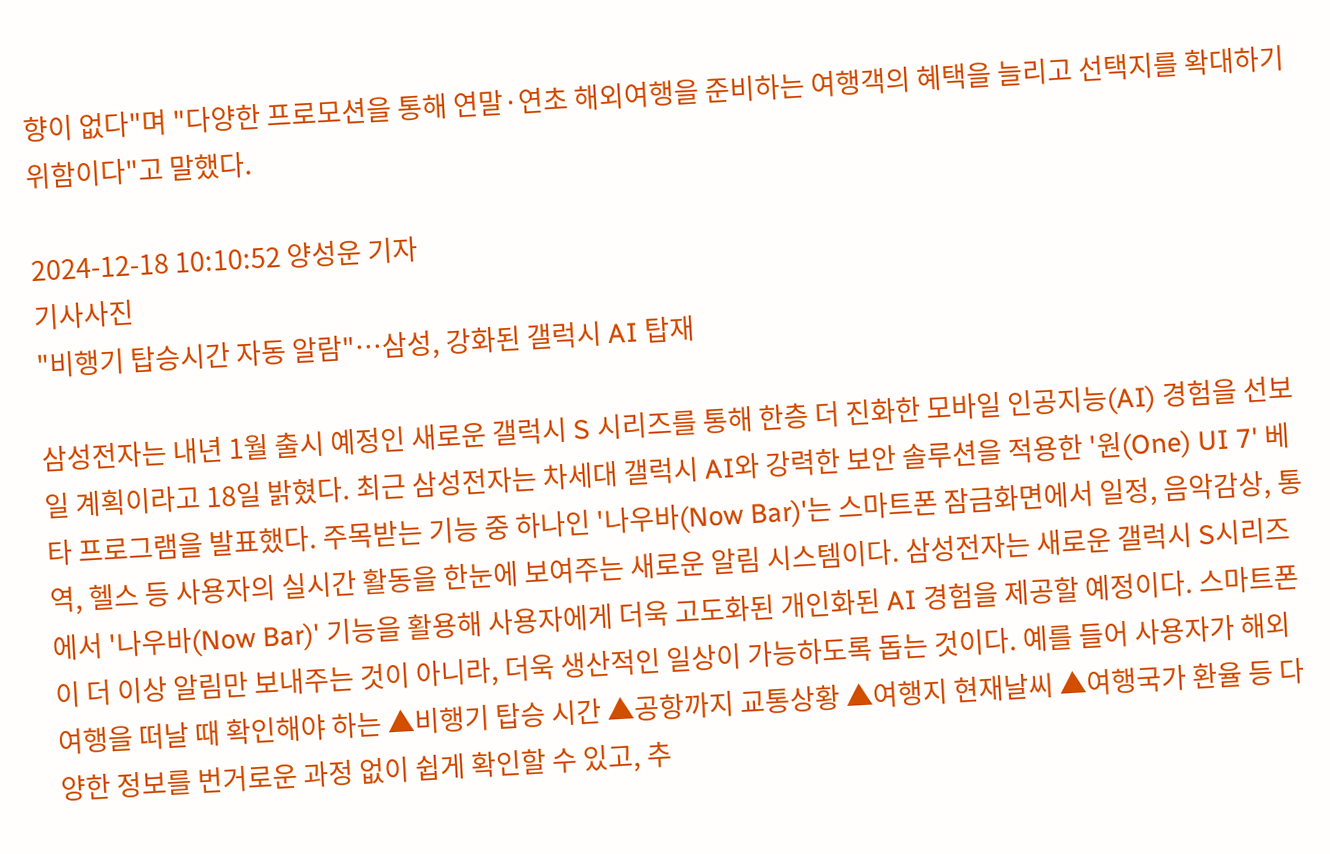향이 없다"며 "다양한 프로모션을 통해 연말·연초 해외여행을 준비하는 여행객의 혜택을 늘리고 선택지를 확대하기 위함이다"고 말했다.

2024-12-18 10:10:52 양성운 기자
기사사진
"비행기 탑승시간 자동 알람"…삼성, 강화된 갤럭시 AI 탑재

삼성전자는 내년 1월 출시 예정인 새로운 갤럭시 S 시리즈를 통해 한층 더 진화한 모바일 인공지능(AI) 경험을 선보일 계획이라고 18일 밝혔다. 최근 삼성전자는 차세대 갤럭시 AI와 강력한 보안 솔루션을 적용한 '원(One) UI 7' 베타 프로그램을 발표했다. 주목받는 기능 중 하나인 '나우바(Now Bar)'는 스마트폰 잠금화면에서 일정, 음악감상, 통역, 헬스 등 사용자의 실시간 활동을 한눈에 보여주는 새로운 알림 시스템이다. 삼성전자는 새로운 갤럭시 S시리즈에서 '나우바(Now Bar)' 기능을 활용해 사용자에게 더욱 고도화된 개인화된 AI 경험을 제공할 예정이다. 스마트폰이 더 이상 알림만 보내주는 것이 아니라, 더욱 생산적인 일상이 가능하도록 돕는 것이다. 예를 들어 사용자가 해외 여행을 떠날 때 확인해야 하는 ▲비행기 탑승 시간 ▲공항까지 교통상황 ▲여행지 현재날씨 ▲여행국가 환율 등 다양한 정보를 번거로운 과정 없이 쉽게 확인할 수 있고, 추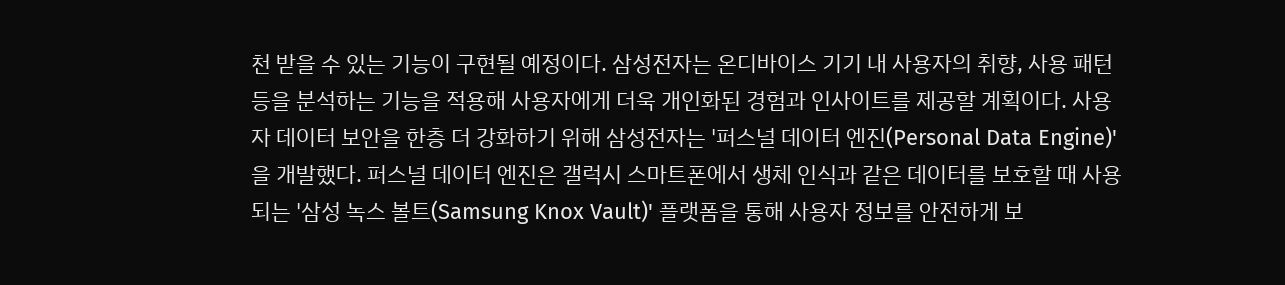천 받을 수 있는 기능이 구현될 예정이다. 삼성전자는 온디바이스 기기 내 사용자의 취향, 사용 패턴 등을 분석하는 기능을 적용해 사용자에게 더욱 개인화된 경험과 인사이트를 제공할 계획이다. 사용자 데이터 보안을 한층 더 강화하기 위해 삼성전자는 '퍼스널 데이터 엔진(Personal Data Engine)'을 개발했다. 퍼스널 데이터 엔진은 갤럭시 스마트폰에서 생체 인식과 같은 데이터를 보호할 때 사용되는 '삼성 녹스 볼트(Samsung Knox Vault)' 플랫폼을 통해 사용자 정보를 안전하게 보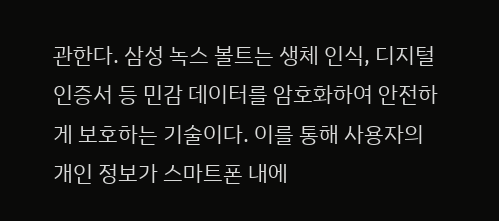관한다. 삼성 녹스 볼트는 생체 인식, 디지털 인증서 등 민감 데이터를 암호화하여 안전하게 보호하는 기술이다. 이를 통해 사용자의 개인 정보가 스마트폰 내에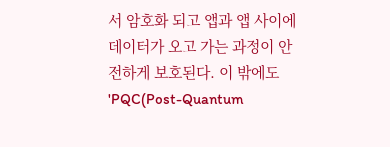서 암호화 되고 앱과 앱 사이에 데이터가 오고 가는 과정이 안전하게 보호된다. 이 밖에도 'PQC(Post-Quantum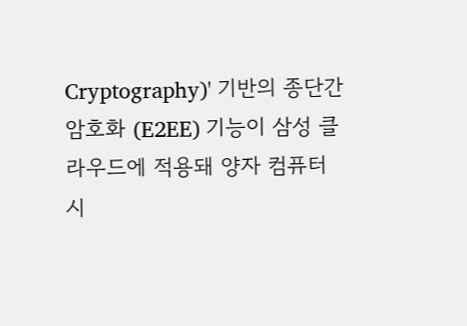Cryptography)' 기반의 종단간 암호화 (E2EE) 기능이 삼성 클라우드에 적용돼 양자 컴퓨터 시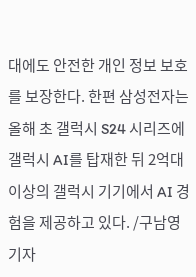대에도 안전한 개인 정보 보호를 보장한다. 한편 삼성전자는 올해 초 갤럭시 S24 시리즈에 갤럭시 AI를 탑재한 뒤 2억대 이상의 갤럭시 기기에서 AI 경험을 제공하고 있다. /구남영기자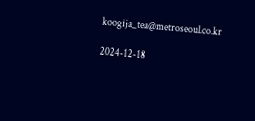koogija_tea@metroseoul.co.kr

2024-12-18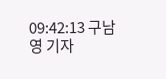09:42:13 구남영 기자